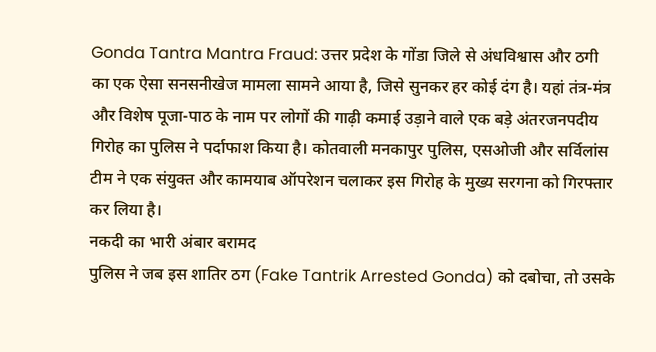Gonda Tantra Mantra Fraud: उत्तर प्रदेश के गोंडा जिले से अंधविश्वास और ठगी का एक ऐसा सनसनीखेज मामला सामने आया है, जिसे सुनकर हर कोई दंग है। यहां तंत्र-मंत्र और विशेष पूजा-पाठ के नाम पर लोगों की गाढ़ी कमाई उड़ाने वाले एक बड़े अंतरजनपदीय गिरोह का पुलिस ने पर्दाफाश किया है। कोतवाली मनकापुर पुलिस, एसओजी और सर्विलांस टीम ने एक संयुक्त और कामयाब ऑपरेशन चलाकर इस गिरोह के मुख्य सरगना को गिरफ्तार कर लिया है।
नकदी का भारी अंबार बरामद
पुलिस ने जब इस शातिर ठग (Fake Tantrik Arrested Gonda) को दबोचा, तो उसके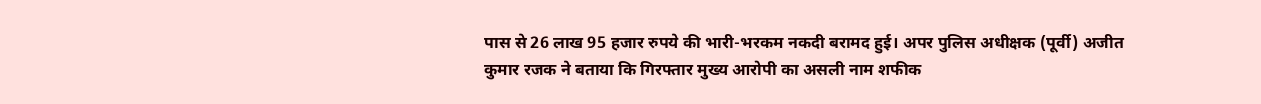पास से 26 लाख 95 हजार रुपये की भारी-भरकम नकदी बरामद हुई। अपर पुलिस अधीक्षक (पूर्वी) अजीत कुमार रजक ने बताया कि गिरफ्तार मुख्य आरोपी का असली नाम शफीक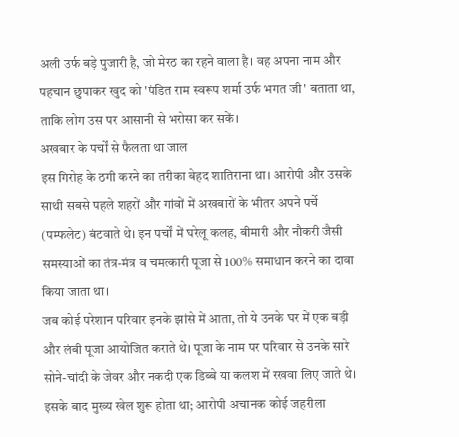अली उर्फ बड़े पुजारी है, जो मेरठ का रहने वाला है। वह अपना नाम और पहचान छुपाकर खुद को 'पंडित राम स्वरूप शर्मा उर्फ भगत जी' बताता था, ताकि लोग उस पर आसानी से भरोसा कर सकें।
अखबार के पर्चों से फैलता था जाल
इस गिरोह के ठगी करने का तरीका बेहद शातिराना था। आरोपी और उसके साथी सबसे पहले शहरों और गांवों में अखबारों के भीतर अपने पर्चे (पम्फलेट) बंटवाते थे। इन पर्चों में घरेलू कलह, बीमारी और नौकरी जैसी समस्याओं का तंत्र-मंत्र व चमत्कारी पूजा से 100% समाधान करने का दावा किया जाता था।
जब कोई परेशान परिवार इनके झांसे में आता, तो ये उनके घर में एक बड़ी और लंबी पूजा आयोजित कराते थे। पूजा के नाम पर परिवार से उनके सारे सोने-चांदी के जेवर और नकदी एक डिब्बे या कलश में रखवा लिए जाते थे। इसके बाद मुख्य खेल शुरू होता था; आरोपी अचानक कोई जहरीला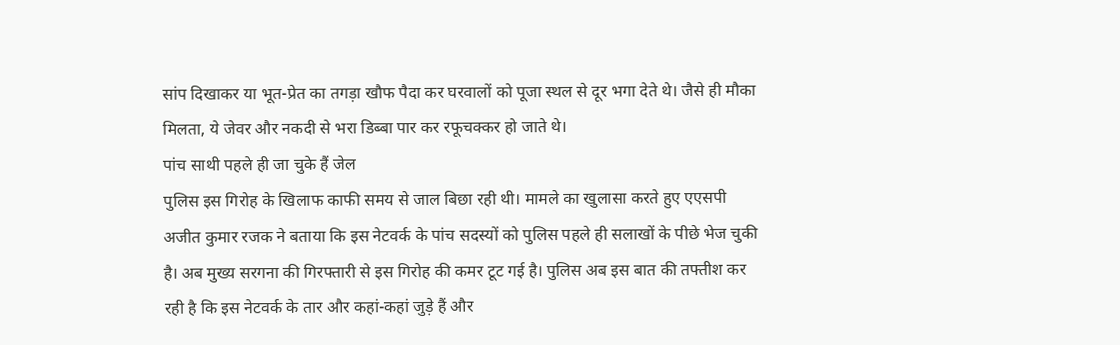सांप दिखाकर या भूत-प्रेत का तगड़ा खौफ पैदा कर घरवालों को पूजा स्थल से दूर भगा देते थे। जैसे ही मौका मिलता, ये जेवर और नकदी से भरा डिब्बा पार कर रफूचक्कर हो जाते थे।
पांच साथी पहले ही जा चुके हैं जेल
पुलिस इस गिरोह के खिलाफ काफी समय से जाल बिछा रही थी। मामले का खुलासा करते हुए एएसपी अजीत कुमार रजक ने बताया कि इस नेटवर्क के पांच सदस्यों को पुलिस पहले ही सलाखों के पीछे भेज चुकी है। अब मुख्य सरगना की गिरफ्तारी से इस गिरोह की कमर टूट गई है। पुलिस अब इस बात की तफ्तीश कर रही है कि इस नेटवर्क के तार और कहां-कहां जुड़े हैं और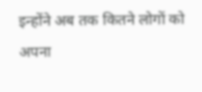इन्होंने अब तक कितने लोगों को अपना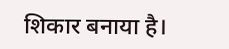शिकार बनाया है।